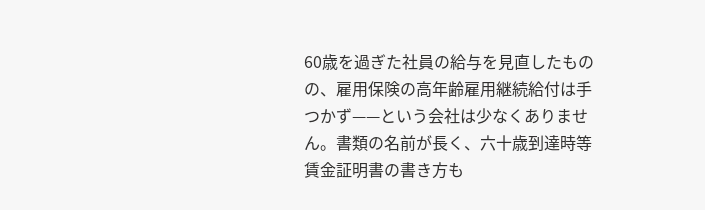60歳を過ぎた社員の給与を見直したものの、雇用保険の高年齢雇用継続給付は手つかず——という会社は少なくありません。書類の名前が長く、六十歳到達時等賃金証明書の書き方も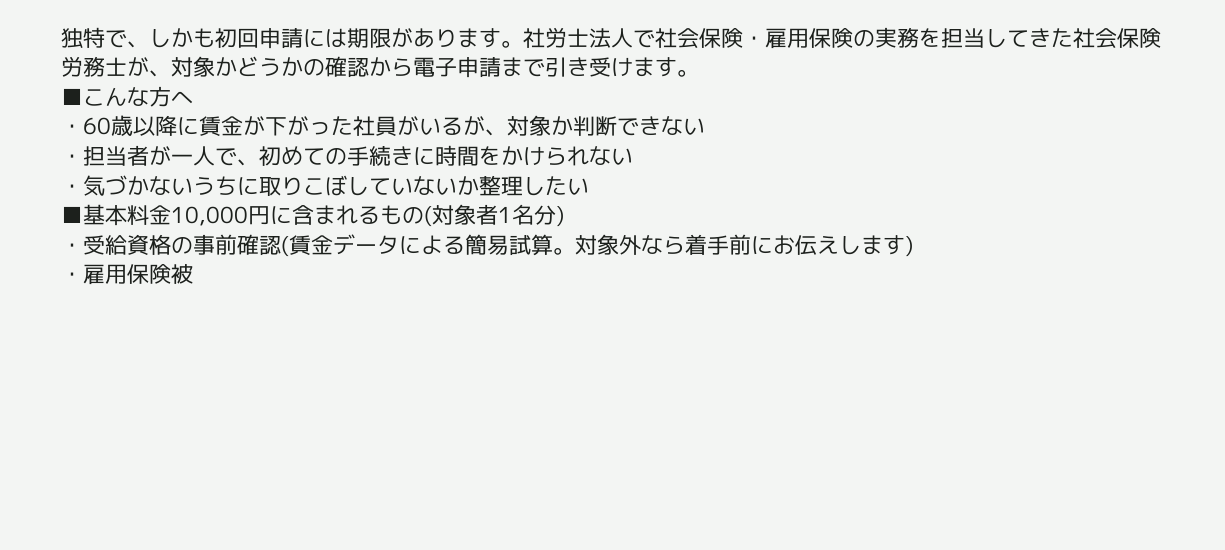独特で、しかも初回申請には期限があります。社労士法人で社会保険・雇用保険の実務を担当してきた社会保険労務士が、対象かどうかの確認から電子申請まで引き受けます。
■こんな方へ
・60歳以降に賃金が下がった社員がいるが、対象か判断できない
・担当者が一人で、初めての手続きに時間をかけられない
・気づかないうちに取りこぼしていないか整理したい
■基本料金10,000円に含まれるもの(対象者1名分)
・受給資格の事前確認(賃金データによる簡易試算。対象外なら着手前にお伝えします)
・雇用保険被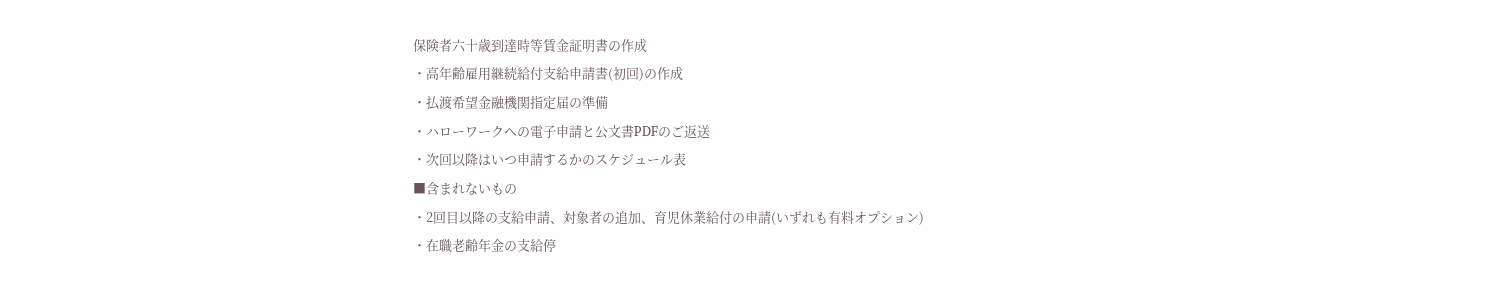保険者六十歳到達時等賃金証明書の作成
・高年齢雇用継続給付支給申請書(初回)の作成
・払渡希望金融機関指定届の準備
・ハローワークへの電子申請と公文書PDFのご返送
・次回以降はいつ申請するかのスケジュール表
■含まれないもの
・2回目以降の支給申請、対象者の追加、育児休業給付の申請(いずれも有料オプション)
・在職老齢年金の支給停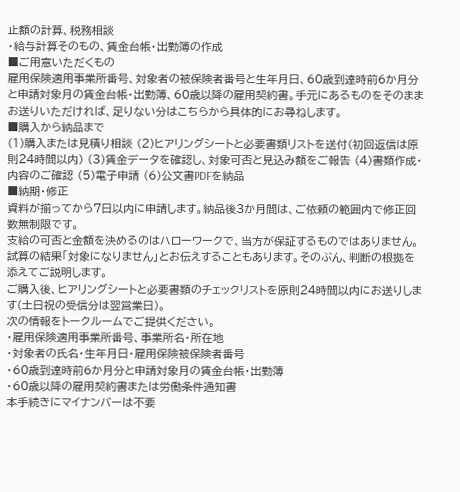止額の計算、税務相談
・給与計算そのもの、賃金台帳・出勤簿の作成
■ご用意いただくもの
雇用保険適用事業所番号、対象者の被保険者番号と生年月日、60歳到達時前6か月分と申請対象月の賃金台帳・出勤簿、60歳以降の雇用契約書。手元にあるものをそのままお送りいただければ、足りない分はこちらから具体的にお尋ねします。
■購入から納品まで
(1)購入または見積り相談 (2)ヒアリングシートと必要書類リストを送付(初回返信は原則24時間以内) (3)賃金データを確認し、対象可否と見込み額をご報告 (4)書類作成・内容のご確認 (5)電子申請 (6)公文書PDFを納品
■納期・修正
資料が揃ってから7日以内に申請します。納品後3か月間は、ご依頼の範囲内で修正回数無制限です。
支給の可否と金額を決めるのはハローワークで、当方が保証するものではありません。試算の結果「対象になりません」とお伝えすることもあります。そのぶん、判断の根拠を添えてご説明します。
ご購入後、ヒアリングシートと必要書類のチェックリストを原則24時間以内にお送りします(土日祝の受信分は翌営業日)。
次の情報をトークルームでご提供ください。
・雇用保険適用事業所番号、事業所名・所在地
・対象者の氏名・生年月日・雇用保険被保険者番号
・60歳到達時前6か月分と申請対象月の賃金台帳・出勤簿
・60歳以降の雇用契約書または労働条件通知書
本手続きにマイナンバーは不要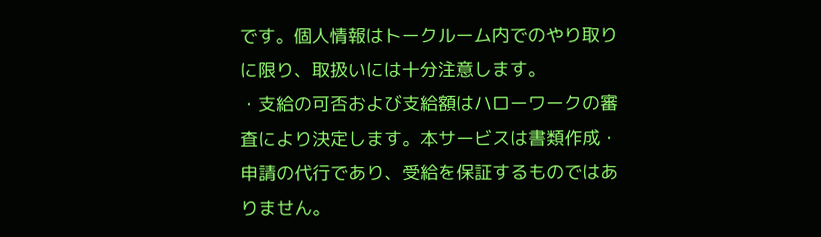です。個人情報はトークルーム内でのやり取りに限り、取扱いには十分注意します。
・支給の可否および支給額はハローワークの審査により決定します。本サービスは書類作成・申請の代行であり、受給を保証するものではありません。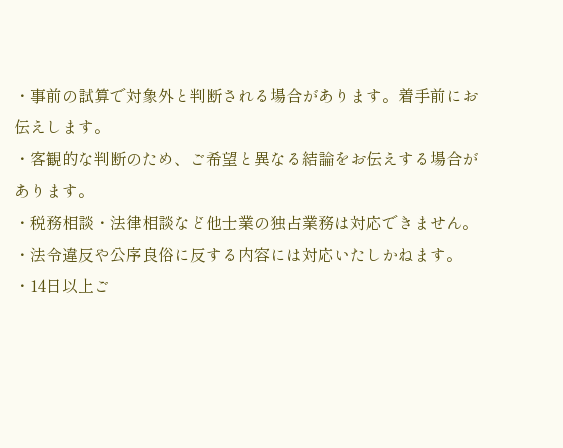・事前の試算で対象外と判断される場合があります。着手前にお伝えします。
・客観的な判断のため、ご希望と異なる結論をお伝えする場合があります。
・税務相談・法律相談など他士業の独占業務は対応できません。
・法令違反や公序良俗に反する内容には対応いたしかねます。
・14日以上ご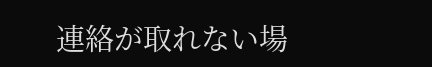連絡が取れない場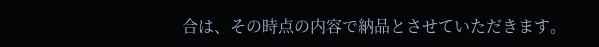合は、その時点の内容で納品とさせていただきます。